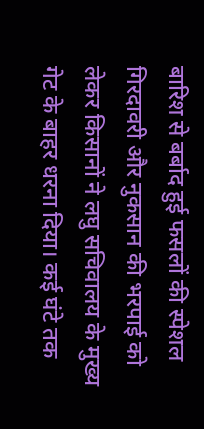बारिश से बर्बाद हुई फसलों की स्पेशल गिरदावरी और नुकसान की भरपाई को लेकर किसानों ने लघु सचिवालय के मुख्य गेट के बाहर धरना दिया। कई घंटे तक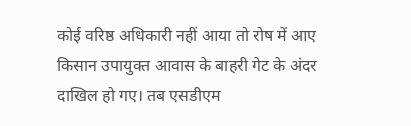कोई वरिष्ठ अधिकारी नहीं आया तो रोष में आए किसान उपायुक्त आवास के बाहरी गेट के अंदर दाखिल हो गए। तब एसडीएम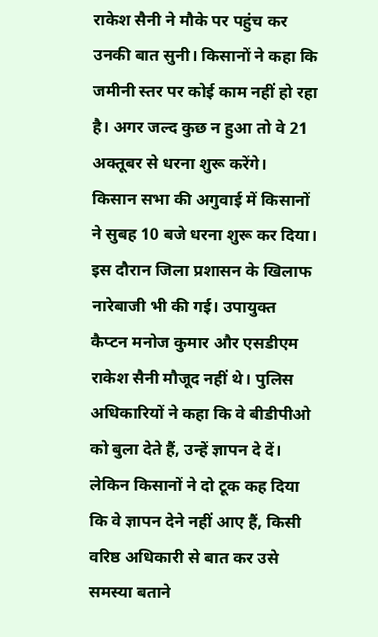राकेश सैनी ने मौके पर पहुंच कर उनकी बात सुनी। किसानों ने कहा कि जमीनी स्तर पर कोई काम नहीं हो रहा है। अगर जल्द कुछ न हुआ तो वे 21 अक्तूबर से धरना शुरू करेंगे।
किसान सभा की अगुवाई में किसानों ने सुबह 10 बजे धरना शुरू कर दिया। इस दौरान जिला प्रशासन के खिलाफ नारेबाजी भी की गई। उपायुक्त कैप्टन मनोज कुमार और एसडीएम राकेश सैनी मौजूद नहीं थे। पुलिस अधिकारियों ने कहा कि वे बीडीपीओ को बुला देते हैं, उन्हें ज्ञापन दे दें। लेकिन किसानों ने दो टूक कह दिया कि वे ज्ञापन देने नहीं आए हैं, किसी वरिष्ठ अधिकारी से बात कर उसे समस्या बताने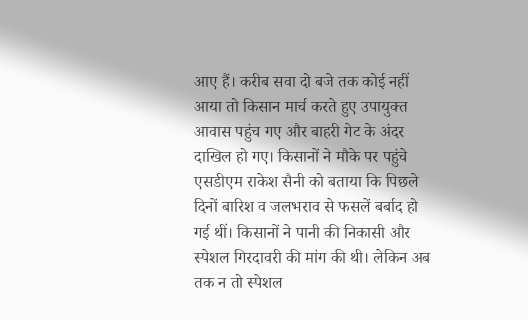आए हैं। करीब सवा दो बजे तक कोई नहीं आया तो किसान मार्च करते हुए उपायुक्त आवास पहुंच गए और बाहरी गेट के अंदर दाखिल हो गए। किसानों ने मौके पर पहुंचे एसडीएम राकेश सैनी को बताया कि पिछले दिनों बारिश व जलभराव से फसलें बर्बाद हो गई थीं। किसानों ने पानी की निकासी और स्पेशल गिरदावरी की मांग की थी। लेकिन अब तक न तो स्पेशल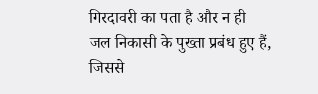गिरदावरी का पता है और न ही जल निकासी के पुख्ता प्रबंध हुए हैं, जिससे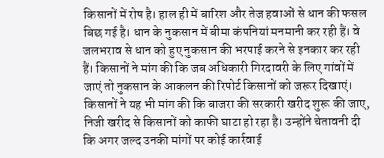किसानों में रोष है। हाल ही में बारिश और तेज हवाओं से धान की फसल बिछ गई है। धान के नुकसान में बीमा कंपनियां मनमानी कर रही हैं। वे जलभराव से धान को हुए नुकसान की भरपाई करने से इनकार कर रही हैं। किसानों ने मांग की कि जब अधिकारी गिरदावरी के लिए गांवों में जाएं तो नुकसान के आकलन की रिपोर्ट किसानों को जरूर दिखाएं। किसानों ने यह भी मांग की कि बाजरा की सरकारी खरीद शुरू की जाए, निजी खरीद से किसानों को काफी घाटा हो रहा है। उन्होंने चेतावनी दी कि अगर जल्द उनकी मांगों पर कोई कार्रवाई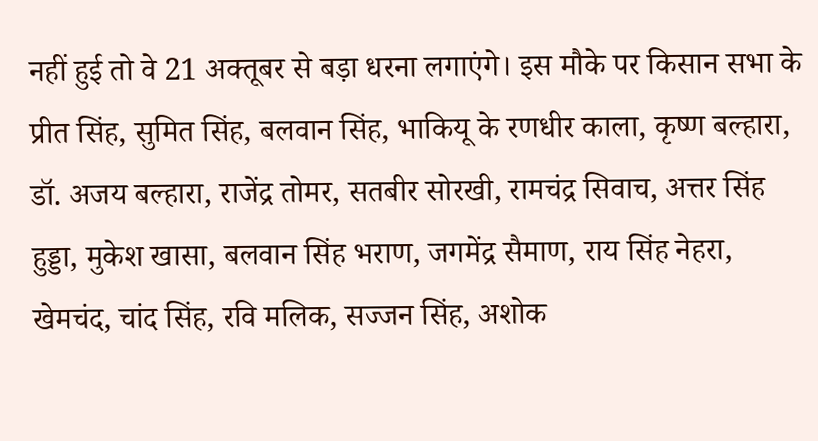नहीं हुई तो वे 21 अक्तूबर से बड़ा धरना लगाएंगे। इस मौके पर किसान सभा के प्रीत सिंह, सुमित सिंह, बलवान सिंह, भाकियू के रणधीर काला, कृष्ण बल्हारा, डॉ. अजय बल्हारा, राजेंद्र तोमर, सतबीर सोरखी, रामचंद्र सिवाच, अत्तर सिंह हुड्डा, मुकेश खासा, बलवान सिंह भराण, जगमेंद्र सैमाण, राय सिंह नेहरा, खेमचंद, चांद सिंह, रवि मलिक, सज्जन सिंह, अशोक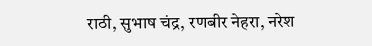राठी, सुभाष चंद्र, रणबीर नेहरा, नरेश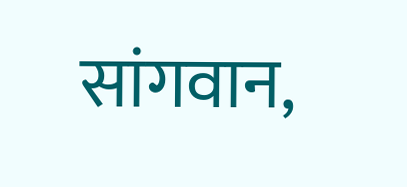सांगवान,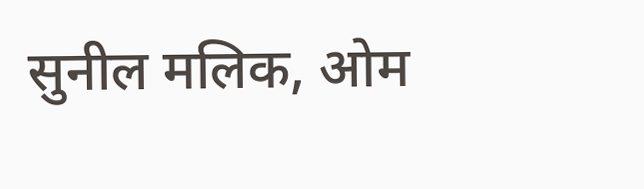सुनील मलिक, ओम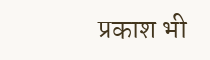प्रकाश भी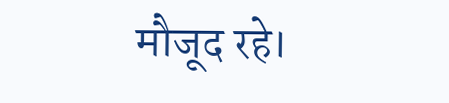मौजूद रहे।